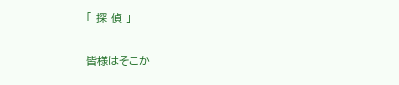「 探 偵 」

皆様はそこか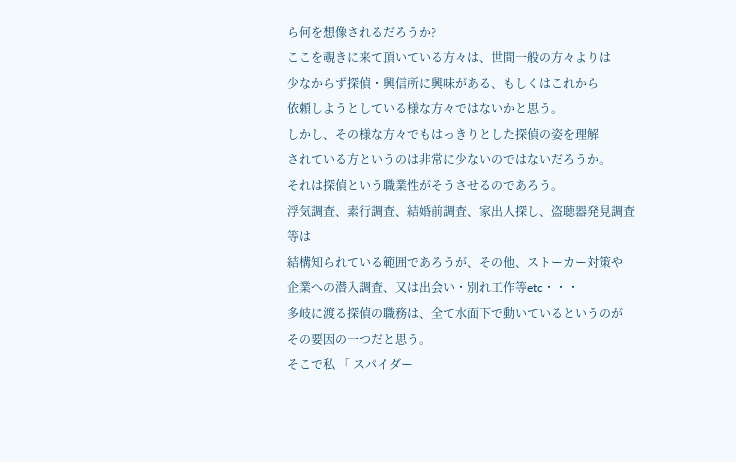ら何を想像されるだろうか?
ここを覗きに来て頂いている方々は、世間一般の方々よりは
少なからず探偵・興信所に興味がある、もしくはこれから
依頼しようとしている様な方々ではないかと思う。
しかし、その様な方々でもはっきりとした探偵の姿を理解
されている方というのは非常に少ないのではないだろうか。
それは探偵という職業性がそうさせるのであろう。
浮気調査、素行調査、結婚前調査、家出人探し、盗聴器発見調査等は
結構知られている範囲であろうが、その他、ストーカー対策や
企業への潜入調査、又は出会い・別れ工作等etc・・・
多岐に渡る探偵の職務は、全て水面下で動いているというのが
その要因の一つだと思う。
そこで私 「 スパイダー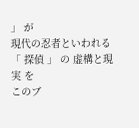」 が
現代の忍者といわれる 「 探偵 」 の 虚構と現実 を
このブ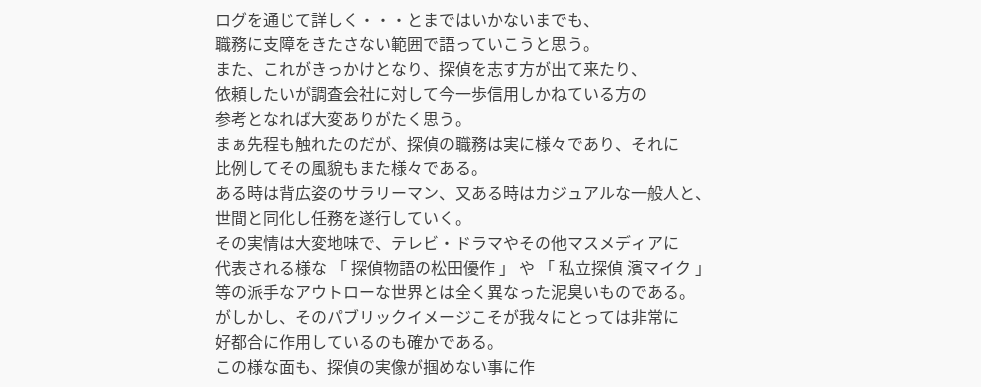ログを通じて詳しく・・・とまではいかないまでも、
職務に支障をきたさない範囲で語っていこうと思う。
また、これがきっかけとなり、探偵を志す方が出て来たり、
依頼したいが調査会社に対して今一歩信用しかねている方の
参考となれば大変ありがたく思う。
まぁ先程も触れたのだが、探偵の職務は実に様々であり、それに
比例してその風貌もまた様々である。
ある時は背広姿のサラリーマン、又ある時はカジュアルな一般人と、
世間と同化し任務を遂行していく。
その実情は大変地味で、テレビ・ドラマやその他マスメディアに
代表される様な 「 探偵物語の松田優作 」 や 「 私立探偵 濱マイク 」
等の派手なアウトローな世界とは全く異なった泥臭いものである。
がしかし、そのパブリックイメージこそが我々にとっては非常に
好都合に作用しているのも確かである。
この様な面も、探偵の実像が掴めない事に作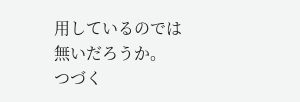用しているのでは
無いだろうか。
つづく